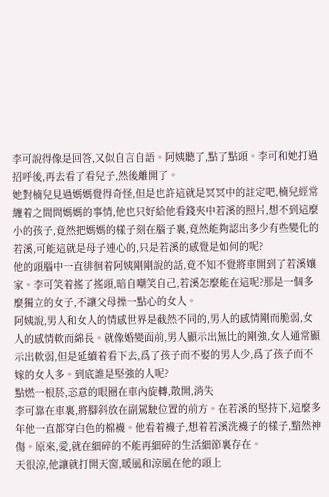李可說得像是回答,又似自言自語。阿姨聽了,點了點頭。李可和她打過招呼後,再去看了看兒子,然後離開了。
她對楠兒見過媽媽覺得奇怪,但是也許這就是冥冥中的註定吧,楠兒經常纏着之間問媽媽的事情,他也只好給他看錢夾中若溪的照片,想不到這麼小的孩子,竟然把媽媽的樣子刻在腦子裏,竟然能夠認出多少有些變化的若溪,可能這就是母子連心的,只是若溪的感覺是如何的呢?
他的頭腦中一直徘徊着阿姨剛剛說的話,竟不知不覺將車開到了若溪孃家。李可笑着搖了搖頭,暗自嘲笑自己,若溪怎麼能在這呢?那是一個多麼獨立的女子,不讓父母操一點心的女人。
阿姨說,男人和女人的情感世界是截然不同的,男人的感情剛而脆弱,女人的感情軟而綿長。就像婚變面前,男人顯示出無比的剛強,女人通常顯示出軟弱,但是延續着看下去,爲了孩子而不娶的男人少,爲了孩子而不嫁的女人多。到底誰是堅強的人呢?
點燃一根菸,恣意的眼圈在車內旋轉,散開,消失
李可靠在車裏,將腳斜放在副駕駛位置的前方。在若溪的堅持下,這麼多年他一直都穿白色的棉襪。他看着襪子,想着若溪洗襪子的樣子,黯然神傷。原來,愛,就在細碎的不能再細碎的生活細節裏存在。
天很涼,他讓就打開天窗,暖風和涼風在他的頭上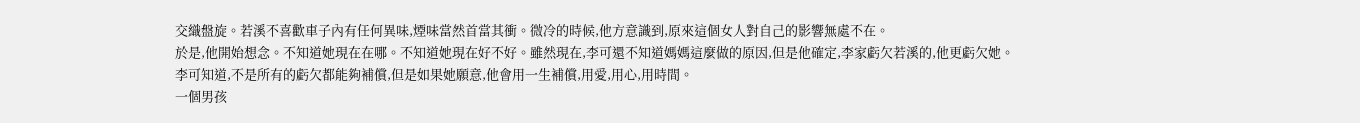交織盤旋。若溪不喜歡車子內有任何異味,煙味當然首當其衝。微冷的時候,他方意識到,原來這個女人對自己的影響無處不在。
於是,他開始想念。不知道她現在在哪。不知道她現在好不好。雖然現在,李可還不知道媽媽這麼做的原因,但是他確定,李家虧欠若溪的,他更虧欠她。
李可知道,不是所有的虧欠都能夠補償,但是如果她願意,他會用一生補償,用愛,用心,用時間。
一個男孩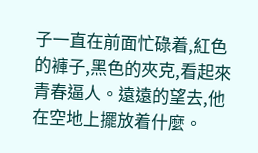子一直在前面忙碌着,紅色的褲子,黑色的夾克,看起來青春逼人。遠遠的望去,他在空地上擺放着什麼。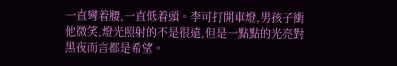一直彎着腰,一直低着頭。李可打開車燈,男孩子衝他微笑,燈光照射的不是很遠,但是一點點的光亮對黑夜而言都是希望。